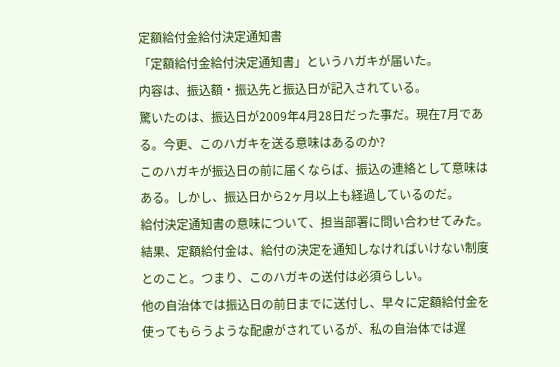定額給付金給付決定通知書
「定額給付金給付決定通知書」というハガキが届いた。
内容は、振込額・振込先と振込日が記入されている。
驚いたのは、振込日が2009年4月28日だった事だ。現在7月である。今更、このハガキを送る意味はあるのか?
このハガキが振込日の前に届くならば、振込の連絡として意味はある。しかし、振込日から2ヶ月以上も経過しているのだ。
給付決定通知書の意味について、担当部署に問い合わせてみた。
結果、定額給付金は、給付の決定を通知しなければいけない制度とのこと。つまり、このハガキの送付は必須らしい。
他の自治体では振込日の前日までに送付し、早々に定額給付金を使ってもらうような配慮がされているが、私の自治体では遅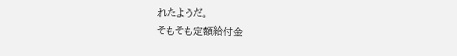れたようだ。
そもそも定額給付金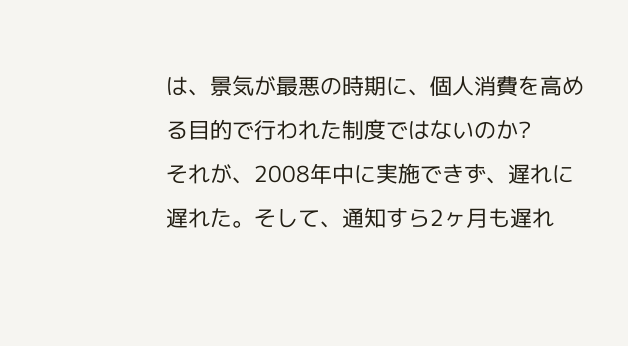は、景気が最悪の時期に、個人消費を高める目的で行われた制度ではないのか?
それが、2008年中に実施できず、遅れに遅れた。そして、通知すら2ヶ月も遅れ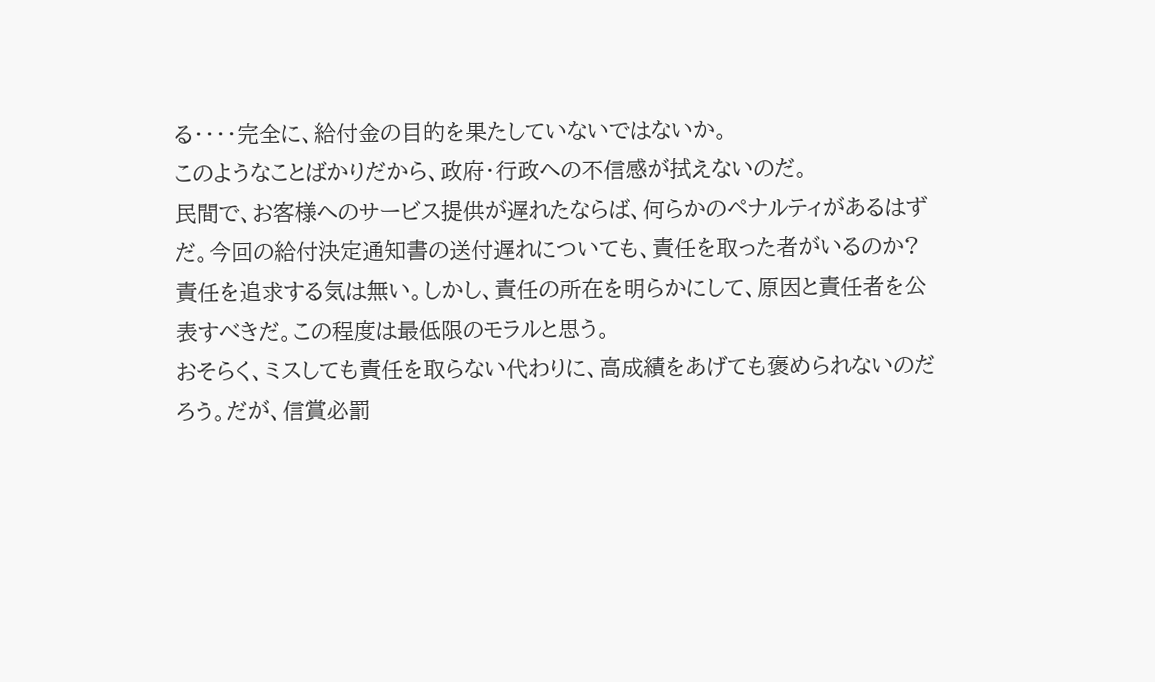る・・・・完全に、給付金の目的を果たしていないではないか。
このようなことばかりだから、政府・行政への不信感が拭えないのだ。
民間で、お客様へのサービス提供が遅れたならば、何らかのペナルティがあるはずだ。今回の給付決定通知書の送付遅れについても、責任を取った者がいるのか?
責任を追求する気は無い。しかし、責任の所在を明らかにして、原因と責任者を公表すべきだ。この程度は最低限のモラルと思う。
おそらく、ミスしても責任を取らない代わりに、高成績をあげても褒められないのだろう。だが、信賞必罰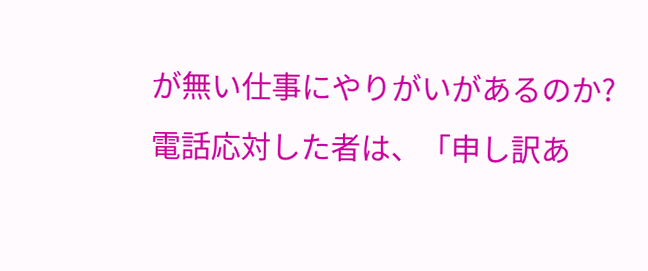が無い仕事にやりがいがあるのか?
電話応対した者は、「申し訳あ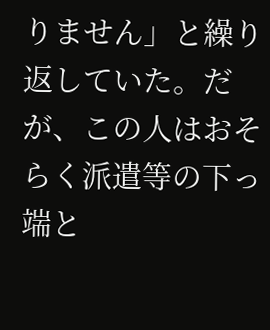りません」と繰り返していた。だが、この人はおそらく派遣等の下っ端と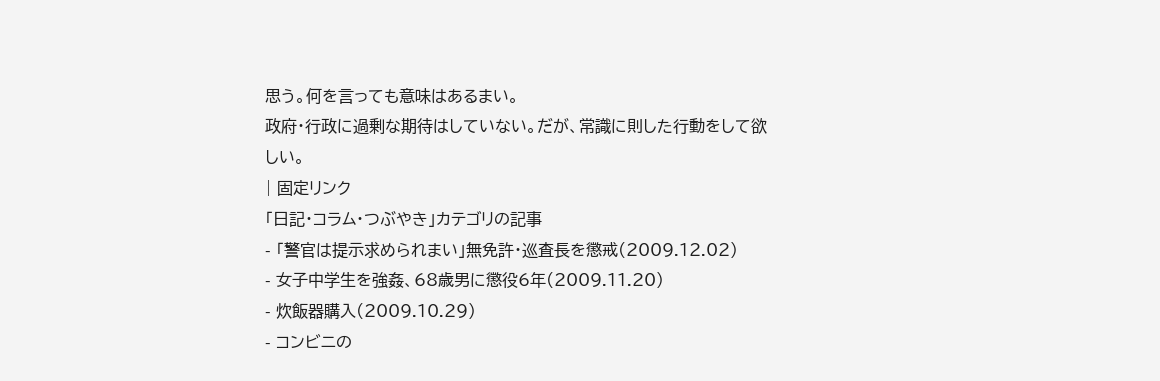思う。何を言っても意味はあるまい。
政府・行政に過剰な期待はしていない。だが、常識に則した行動をして欲しい。
| 固定リンク
「日記・コラム・つぶやき」カテゴリの記事
- 「警官は提示求められまい」無免許・巡査長を懲戒(2009.12.02)
- 女子中学生を強姦、68歳男に懲役6年(2009.11.20)
- 炊飯器購入(2009.10.29)
- コンビニの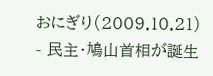おにぎり(2009.10.21)
- 民主・鳩山首相が誕生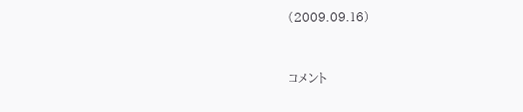(2009.09.16)


コメント